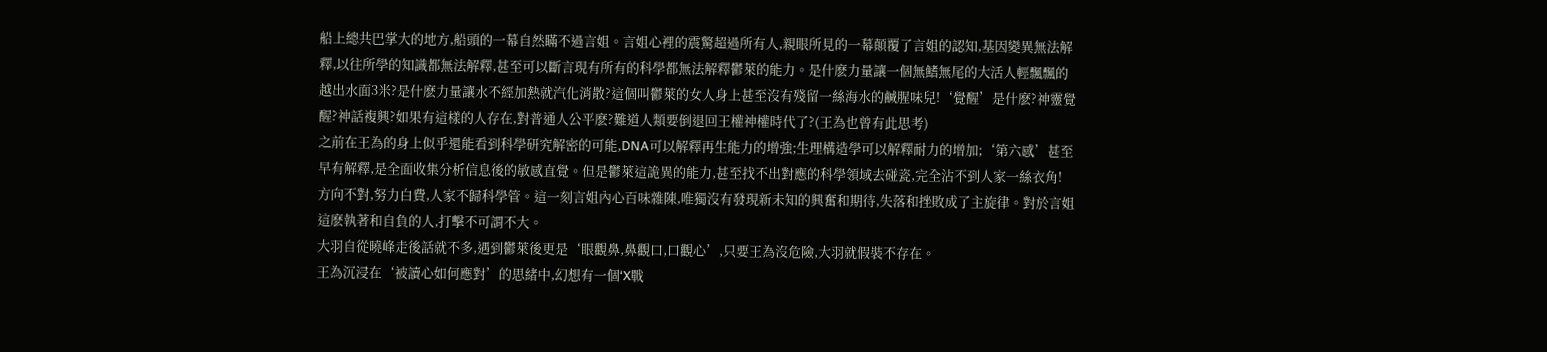船上總共巴掌大的地方,船頭的一幕自然瞞不過言姐。言姐心裡的震驚超過所有人,親眼所見的一幕顛覆了言姐的認知,基因變異無法解釋,以往所學的知識都無法解釋,甚至可以斷言現有所有的科學都無法解釋鬱萊的能力。是什麽力量讓一個無鰭無尾的大活人輕飄飄的越出水面3米?是什麽力量讓水不經加熱就汽化消散?這個叫鬱萊的女人身上甚至沒有殘留一絲海水的鹹腥味兒!‘覺醒’是什麽?神靈覺醒?神話複興?如果有這樣的人存在,對普通人公平麽?難道人類要倒退回王權神權時代了?(王為也曾有此思考)
之前在王為的身上似乎還能看到科學研究解密的可能,DNA可以解釋再生能力的增強;生理構造學可以解釋耐力的增加;‘第六感’甚至早有解釋,是全面收集分析信息後的敏感直覺。但是鬱萊這詭異的能力,甚至找不出對應的科學領域去碰瓷,完全沾不到人家一絲衣角!
方向不對,努力白費,人家不歸科學管。這一刻言姐內心百味雜陳,唯獨沒有發現新未知的興奮和期待,失落和挫敗成了主旋律。對於言姐這麽執著和自負的人,打擊不可謂不大。
大羽自從曉峰走後話就不多,遇到鬱萊後更是‘眼觀鼻,鼻觀口,口觀心’,只要王為沒危險,大羽就假裝不存在。
王為沉浸在‘被讀心如何應對’的思緒中,幻想有一個‘X戰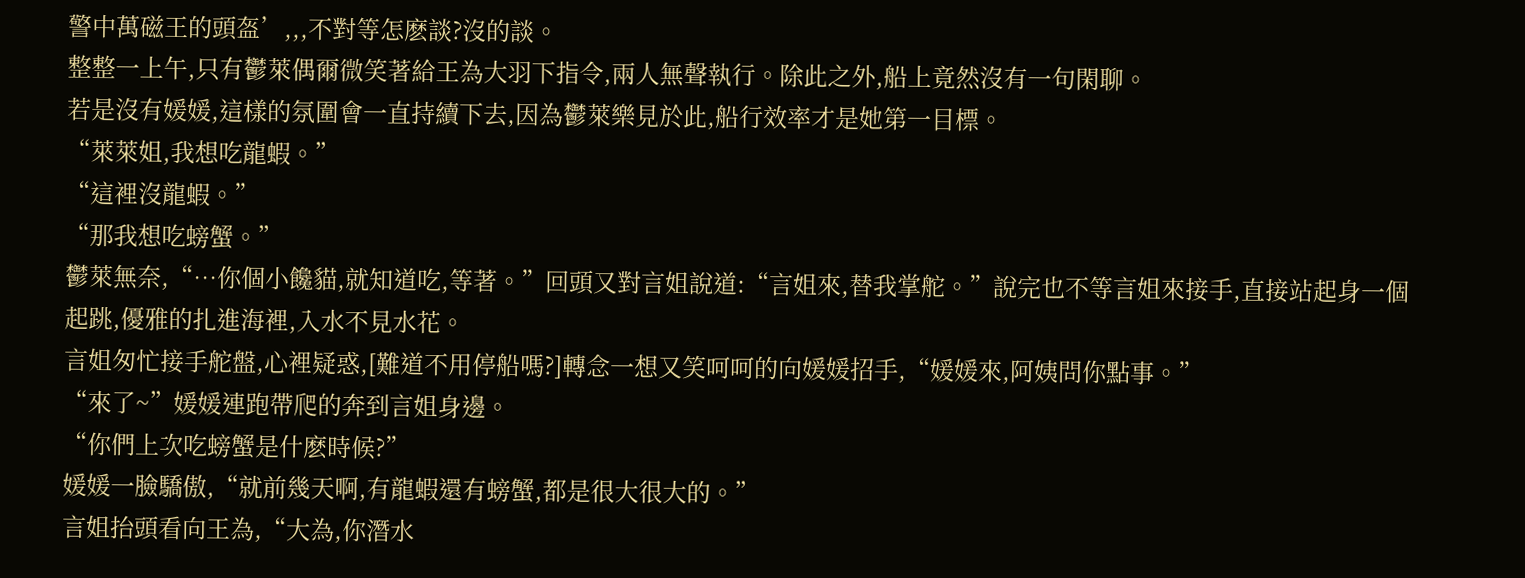警中萬磁王的頭盔’,,,不對等怎麽談?沒的談。
整整一上午,只有鬱萊偶爾微笑著給王為大羽下指令,兩人無聲執行。除此之外,船上竟然沒有一句閑聊。
若是沒有媛媛,這樣的氛圍會一直持續下去,因為鬱萊樂見於此,船行效率才是她第一目標。
“萊萊姐,我想吃龍蝦。”
“這裡沒龍蝦。”
“那我想吃螃蟹。”
鬱萊無奈,“…你個小饞貓,就知道吃,等著。”回頭又對言姐說道:“言姐來,替我掌舵。”說完也不等言姐來接手,直接站起身一個起跳,優雅的扎進海裡,入水不見水花。
言姐匆忙接手舵盤,心裡疑惑,[難道不用停船嗎?]轉念一想又笑呵呵的向媛媛招手,“媛媛來,阿姨問你點事。”
“來了~”媛媛連跑帶爬的奔到言姐身邊。
“你們上次吃螃蟹是什麽時候?”
媛媛一臉驕傲,“就前幾天啊,有龍蝦還有螃蟹,都是很大很大的。”
言姐抬頭看向王為,“大為,你潛水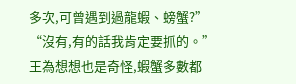多次,可曾遇到過龍蝦、螃蟹?”
“沒有,有的話我肯定要抓的。”
王為想想也是奇怪,蝦蟹多數都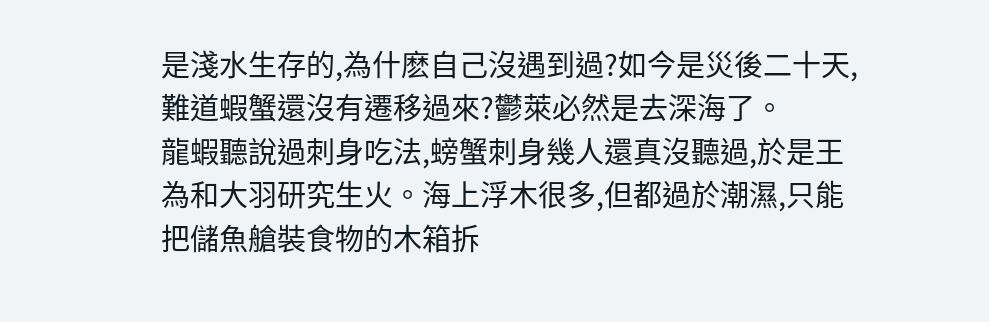是淺水生存的,為什麽自己沒遇到過?如今是災後二十天,難道蝦蟹還沒有遷移過來?鬱萊必然是去深海了。
龍蝦聽說過刺身吃法,螃蟹刺身幾人還真沒聽過,於是王為和大羽研究生火。海上浮木很多,但都過於潮濕,只能把儲魚艙裝食物的木箱拆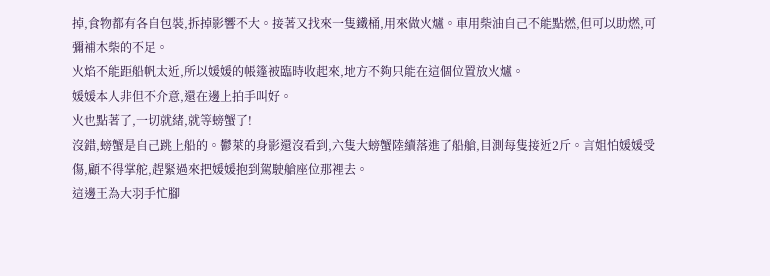掉,食物都有各自包裝,拆掉影響不大。接著又找來一隻鐵桶,用來做火爐。車用柴油自己不能點燃,但可以助燃,可彌補木柴的不足。
火焰不能距船帆太近,所以媛媛的帳篷被臨時收起來,地方不夠只能在這個位置放火爐。
媛媛本人非但不介意,還在邊上拍手叫好。
火也點著了,一切就緒,就等螃蟹了!
沒錯,螃蟹是自己跳上船的。鬱萊的身影還沒看到,六隻大螃蟹陸續落進了船艙,目測每隻接近2斤。言姐怕媛媛受傷,顧不得掌舵,趕緊過來把媛媛抱到駕駛艙座位那裡去。
這邊王為大羽手忙腳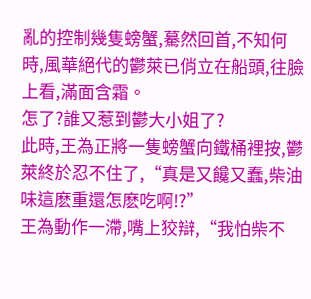亂的控制幾隻螃蟹,驀然回首,不知何時,風華絕代的鬱萊已俏立在船頭,往臉上看,滿面含霜。
怎了?誰又惹到鬱大小姐了?
此時,王為正將一隻螃蟹向鐵桶裡按,鬱萊終於忍不住了,“真是又饞又蠢,柴油味這麽重還怎麽吃啊!?”
王為動作一滯,嘴上狡辯,“我怕柴不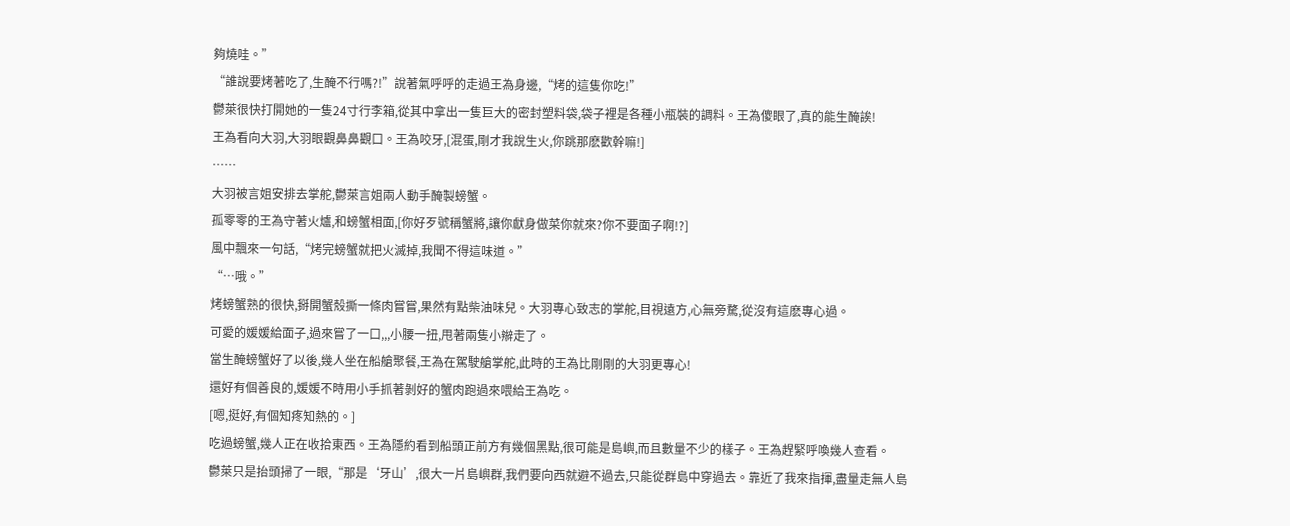夠燒哇。”
“誰說要烤著吃了,生醃不行嗎?!”說著氣呼呼的走過王為身邊,“烤的這隻你吃!”
鬱萊很快打開她的一隻24寸行李箱,從其中拿出一隻巨大的密封塑料袋,袋子裡是各種小瓶裝的調料。王為傻眼了,真的能生醃誒!
王為看向大羽,大羽眼觀鼻鼻觀口。王為咬牙,[混蛋,剛才我說生火,你跳那麽歡幹嘛!]
……
大羽被言姐安排去掌舵,鬱萊言姐兩人動手醃製螃蟹。
孤零零的王為守著火爐,和螃蟹相面,[你好歹號稱蟹將,讓你獻身做菜你就來?你不要面子啊!?]
風中飄來一句話,“烤完螃蟹就把火滅掉,我聞不得這味道。”
“…哦。”
烤螃蟹熟的很快,掰開蟹殼撕一條肉嘗嘗,果然有點柴油味兒。大羽專心致志的掌舵,目視遠方,心無旁騖,從沒有這麽專心過。
可愛的媛媛給面子,過來嘗了一口,,,小腰一扭,甩著兩隻小辮走了。
當生醃螃蟹好了以後,幾人坐在船艙聚餐,王為在駕駛艙掌舵,此時的王為比剛剛的大羽更專心!
還好有個善良的,媛媛不時用小手抓著剝好的蟹肉跑過來喂給王為吃。
[嗯,挺好,有個知疼知熱的。]
吃過螃蟹,幾人正在收拾東西。王為隱約看到船頭正前方有幾個黑點,很可能是島嶼,而且數量不少的樣子。王為趕緊呼喚幾人查看。
鬱萊只是抬頭掃了一眼,“那是‘牙山’,很大一片島嶼群,我們要向西就避不過去,只能從群島中穿過去。靠近了我來指揮,盡量走無人島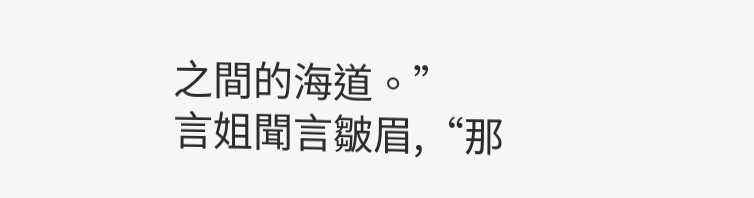之間的海道。”
言姐聞言皺眉,“那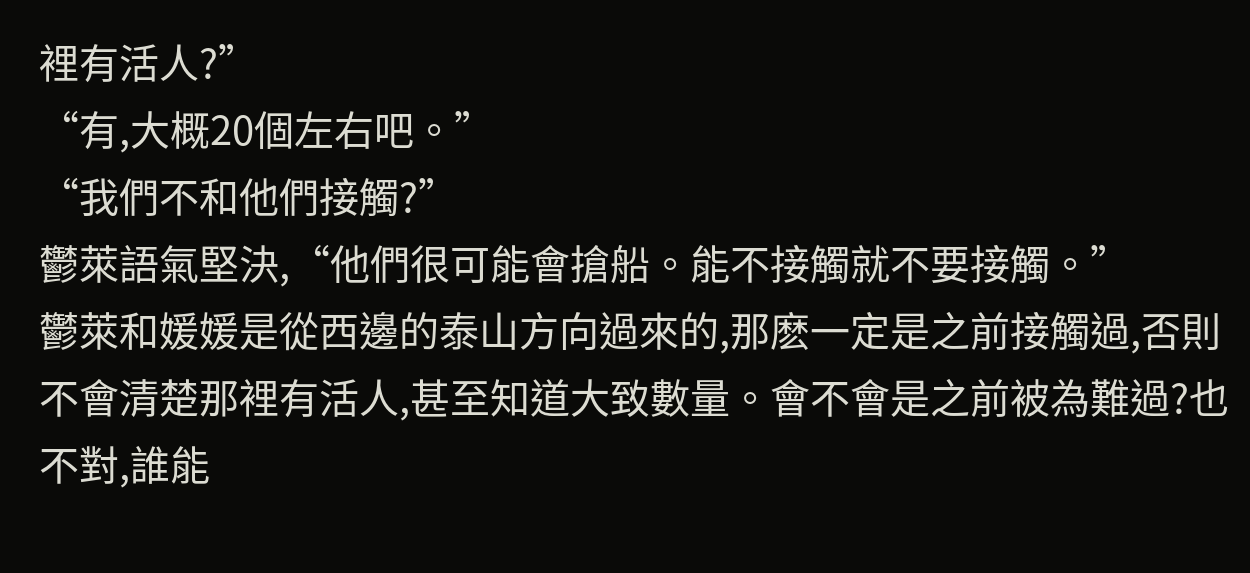裡有活人?”
“有,大概20個左右吧。”
“我們不和他們接觸?”
鬱萊語氣堅決,“他們很可能會搶船。能不接觸就不要接觸。”
鬱萊和媛媛是從西邊的泰山方向過來的,那麽一定是之前接觸過,否則不會清楚那裡有活人,甚至知道大致數量。會不會是之前被為難過?也不對,誰能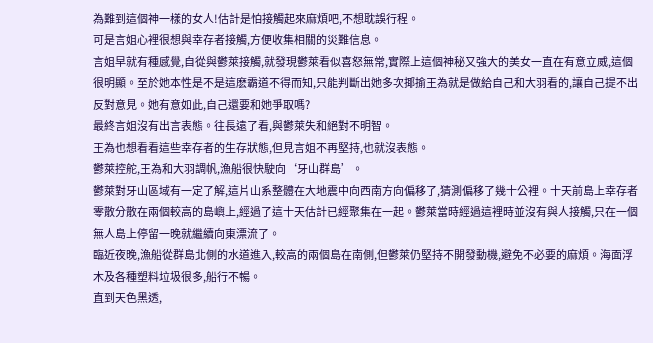為難到這個神一樣的女人!估計是怕接觸起來麻煩吧,不想耽誤行程。
可是言姐心裡很想與幸存者接觸,方便收集相關的災難信息。
言姐早就有種感覺,自從與鬱萊接觸,就發現鬱萊看似喜怒無常,實際上這個神秘又強大的美女一直在有意立威,這個很明顯。至於她本性是不是這麽霸道不得而知,只能判斷出她多次揶揄王為就是做給自己和大羽看的,讓自己提不出反對意見。她有意如此,自己還要和她爭取嗎?
最終言姐沒有出言表態。往長遠了看,與鬱萊失和絕對不明智。
王為也想看看這些幸存者的生存狀態,但見言姐不再堅持,也就沒表態。
鬱萊控舵,王為和大羽調帆,漁船很快駛向‘牙山群島’。
鬱萊對牙山區域有一定了解,這片山系整體在大地震中向西南方向偏移了,猜測偏移了幾十公裡。十天前島上幸存者零散分散在兩個較高的島嶼上,經過了這十天估計已經聚集在一起。鬱萊當時經過這裡時並沒有與人接觸,只在一個無人島上停留一晚就繼續向東漂流了。
臨近夜晚,漁船從群島北側的水道進入,較高的兩個島在南側,但鬱萊仍堅持不開發動機,避免不必要的麻煩。海面浮木及各種塑料垃圾很多,船行不暢。
直到天色黑透,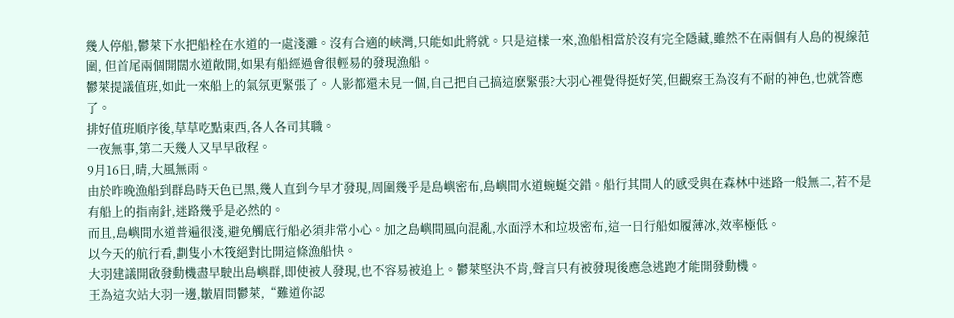幾人停船,鬱萊下水把船栓在水道的一處淺灘。沒有合適的峽灣,只能如此將就。只是這樣一來,漁船相當於沒有完全隱藏,雖然不在兩個有人島的視線范圍, 但首尾兩個開闊水道敞開,如果有船經過會很輕易的發現漁船。
鬱萊提議值班,如此一來船上的氣氛更緊張了。人影都還未見一個,自己把自己搞這麽緊張?大羽心裡覺得挺好笑,但觀察王為沒有不耐的神色,也就答應了。
排好值班順序後,草草吃點東西,各人各司其職。
一夜無事,第二天幾人又早早啟程。
9月16日,晴,大風無雨。
由於昨晚漁船到群島時天色已黑,幾人直到今早才發現,周圍幾乎是島嶼密布,島嶼間水道蜿蜒交錯。船行其間人的感受與在森林中迷路一般無二,若不是有船上的指南針,迷路幾乎是必然的。
而且,島嶼間水道普遍很淺,避免觸底行船必須非常小心。加之島嶼間風向混亂,水面浮木和垃圾密布,這一日行船如履薄冰,效率極低。
以今天的航行看,劃隻小木筏絕對比開這條漁船快。
大羽建議開啟發動機盡早駛出島嶼群,即使被人發現,也不容易被追上。鬱萊堅決不肯,聲言只有被發現後應急逃跑才能開發動機。
王為這次站大羽一邊,皺眉問鬱萊,“難道你認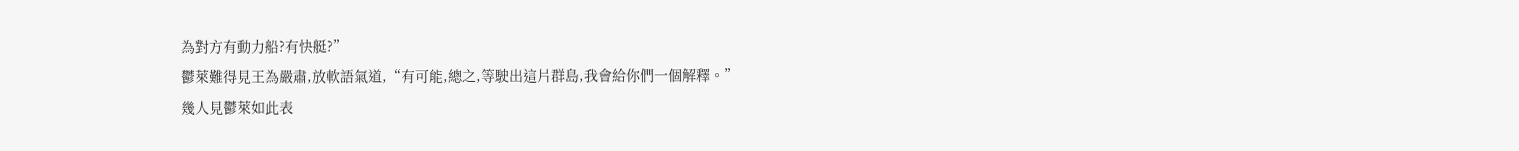為對方有動力船?有快艇?”
鬱萊難得見王為嚴肅,放軟語氣道,“有可能,總之,等駛出這片群島,我會給你們一個解釋。”
幾人見鬱萊如此表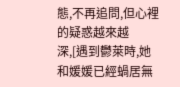態,不再追問,但心裡的疑惑越來越深,[遇到鬱萊時,她和媛媛已經蝸居無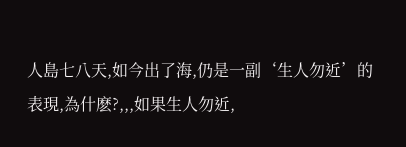人島七八天,如今出了海,仍是一副‘生人勿近’的表現,為什麽?,,,如果生人勿近,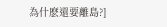為什麽還要離島?]